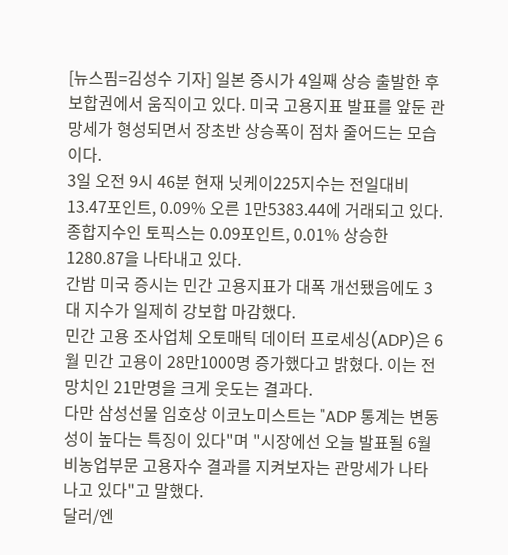[뉴스핌=김성수 기자] 일본 증시가 4일째 상승 출발한 후 보합권에서 움직이고 있다. 미국 고용지표 발표를 앞둔 관망세가 형성되면서 장초반 상승폭이 점차 줄어드는 모습이다.
3일 오전 9시 46분 현재 닛케이225지수는 전일대비 13.47포인트, 0.09% 오른 1만5383.44에 거래되고 있다. 종합지수인 토픽스는 0.09포인트, 0.01% 상승한 1280.87을 나타내고 있다.
간밤 미국 증시는 민간 고용지표가 대폭 개선됐음에도 3대 지수가 일제히 강보합 마감했다.
민간 고용 조사업체 오토매틱 데이터 프로세싱(ADP)은 6월 민간 고용이 28만1000명 증가했다고 밝혔다. 이는 전망치인 21만명을 크게 웃도는 결과다.
다만 삼성선물 임호상 이코노미스트는 "ADP 통계는 변동성이 높다는 특징이 있다"며 "시장에선 오늘 발표될 6월 비농업부문 고용자수 결과를 지켜보자는 관망세가 나타나고 있다"고 말했다.
달러/엔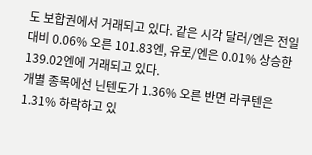도 보합권에서 거래되고 있다. 같은 시각 달러/엔은 전일대비 0.06% 오른 101.83엔, 유로/엔은 0.01% 상승한 139.02엔에 거래되고 있다.
개별 종목에선 닌텐도가 1.36% 오른 반면 라쿠텐은 1.31% 하락하고 있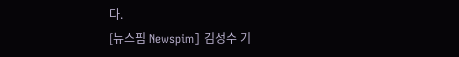다.
[뉴스핌 Newspim] 김성수 기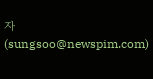자 (sungsoo@newspim.com)